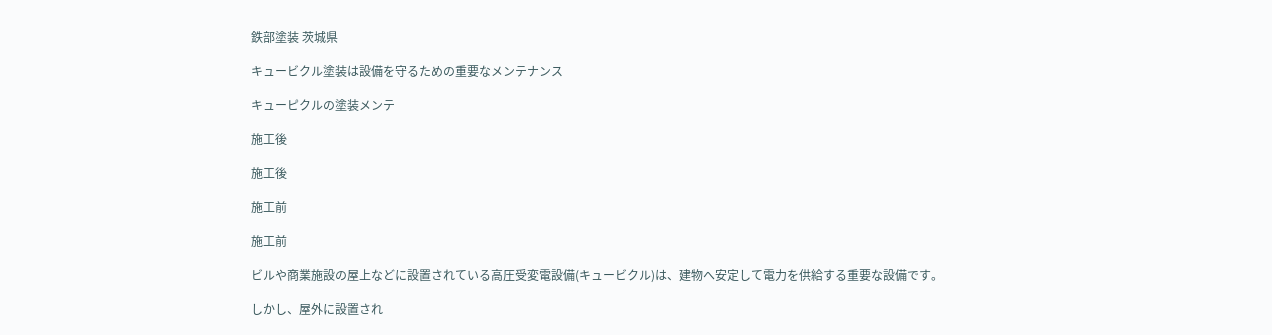鉄部塗装 茨城県

キュービクル塗装は設備を守るための重要なメンテナンス

キューピクルの塗装メンテ

施工後

施工後

施工前

施工前

ビルや商業施設の屋上などに設置されている高圧受変電設備(キュービクル)は、建物へ安定して電力を供給する重要な設備です。

しかし、屋外に設置され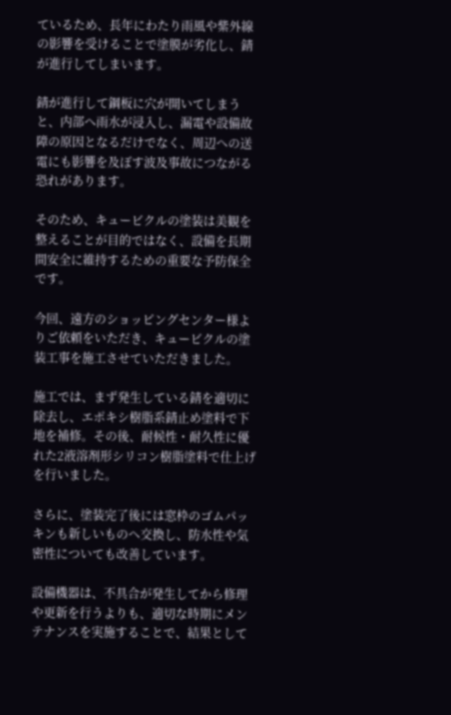ているため、長年にわたり雨風や紫外線の影響を受けることで塗膜が劣化し、錆が進行してしまいます。

錆が進行して鋼板に穴が開いてしまうと、内部へ雨水が浸入し、漏電や設備故障の原因となるだけでなく、周辺への送電にも影響を及ぼす波及事故につながる恐れがあります。

そのため、キュービクルの塗装は美観を整えることが目的ではなく、設備を長期間安全に維持するための重要な予防保全です。

今回、遠方のショッピングセンター様よりご依頼をいただき、キュービクルの塗装工事を施工させていただきました。

施工では、まず発生している錆を適切に除去し、エポキシ樹脂系錆止め塗料で下地を補修。その後、耐候性・耐久性に優れた2液溶剤形シリコン樹脂塗料で仕上げを行いました。

さらに、塗装完了後には窓枠のゴムパッキンも新しいものへ交換し、防水性や気密性についても改善しています。

設備機器は、不具合が発生してから修理や更新を行うよりも、適切な時期にメンテナンスを実施することで、結果として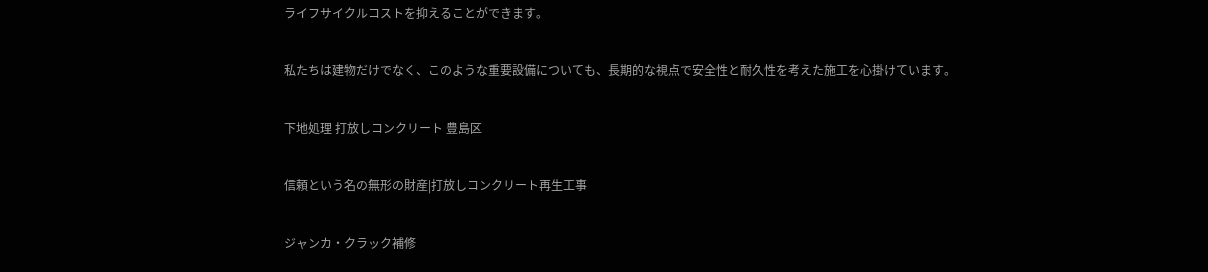ライフサイクルコストを抑えることができます。

私たちは建物だけでなく、このような重要設備についても、長期的な視点で安全性と耐久性を考えた施工を心掛けています。

下地処理 打放しコンクリート 豊島区

信頼という名の無形の財産|打放しコンクリート再生工事

ジャンカ・クラック補修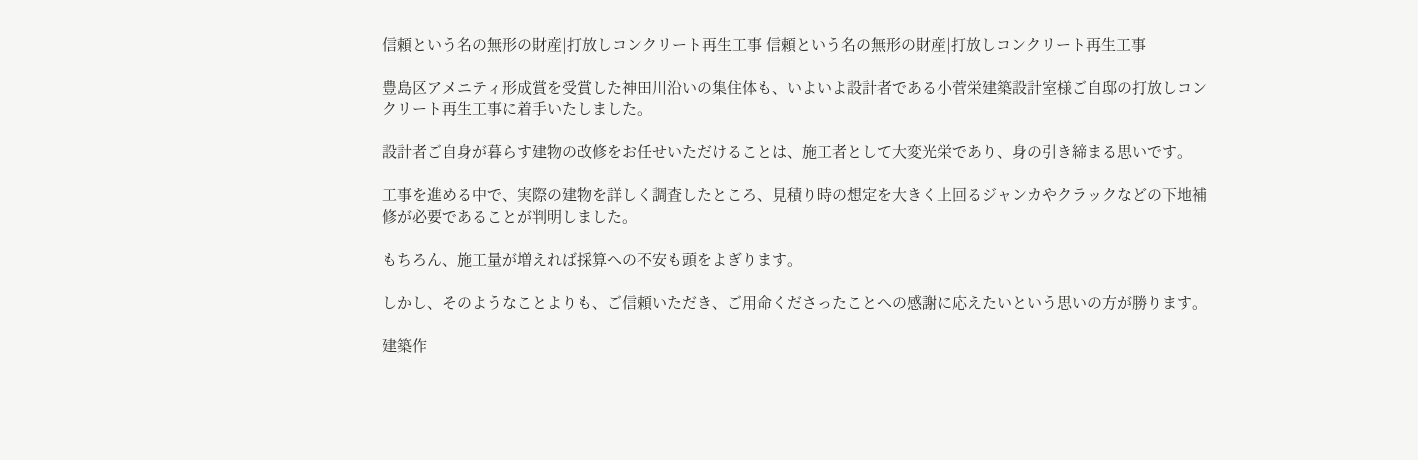信頼という名の無形の財産|打放しコンクリート再生工事 信頼という名の無形の財産|打放しコンクリート再生工事

豊島区アメニティ形成賞を受賞した神田川沿いの集住体も、いよいよ設計者である小菅栄建築設計室様ご自邸の打放しコンクリート再生工事に着手いたしました。

設計者ご自身が暮らす建物の改修をお任せいただけることは、施工者として大変光栄であり、身の引き締まる思いです。

工事を進める中で、実際の建物を詳しく調査したところ、見積り時の想定を大きく上回るジャンカやクラックなどの下地補修が必要であることが判明しました。

もちろん、施工量が増えれば採算への不安も頭をよぎります。

しかし、そのようなことよりも、ご信頼いただき、ご用命くださったことへの感謝に応えたいという思いの方が勝ります。

建築作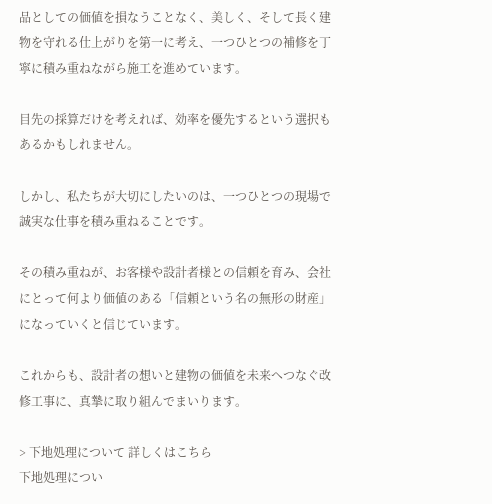品としての価値を損なうことなく、美しく、そして長く建物を守れる仕上がりを第一に考え、一つひとつの補修を丁寧に積み重ねながら施工を進めています。

目先の採算だけを考えれば、効率を優先するという選択もあるかもしれません。

しかし、私たちが大切にしたいのは、一つひとつの現場で誠実な仕事を積み重ねることです。

その積み重ねが、お客様や設計者様との信頼を育み、会社にとって何より価値のある「信頼という名の無形の財産」になっていくと信じています。

これからも、設計者の想いと建物の価値を未来へつなぐ改修工事に、真摯に取り組んでまいります。

> 下地処理について 詳しくはこちら
下地処理につい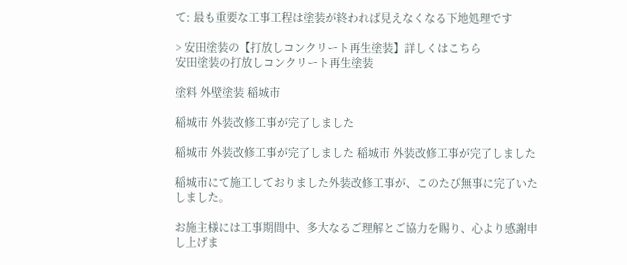て: 最も重要な工事工程は塗装が終われば見えなくなる下地処理です

> 安田塗装の【打放しコンクリート再生塗装】詳しくはこちら
安田塗装の打放しコンクリート再生塗装

塗料 外壁塗装 稲城市

稲城市 外装改修工事が完了しました

稲城市 外装改修工事が完了しました 稲城市 外装改修工事が完了しました

稲城市にて施工しておりました外装改修工事が、このたび無事に完了いたしました。

お施主様には工事期間中、多大なるご理解とご協力を賜り、心より感謝申し上げま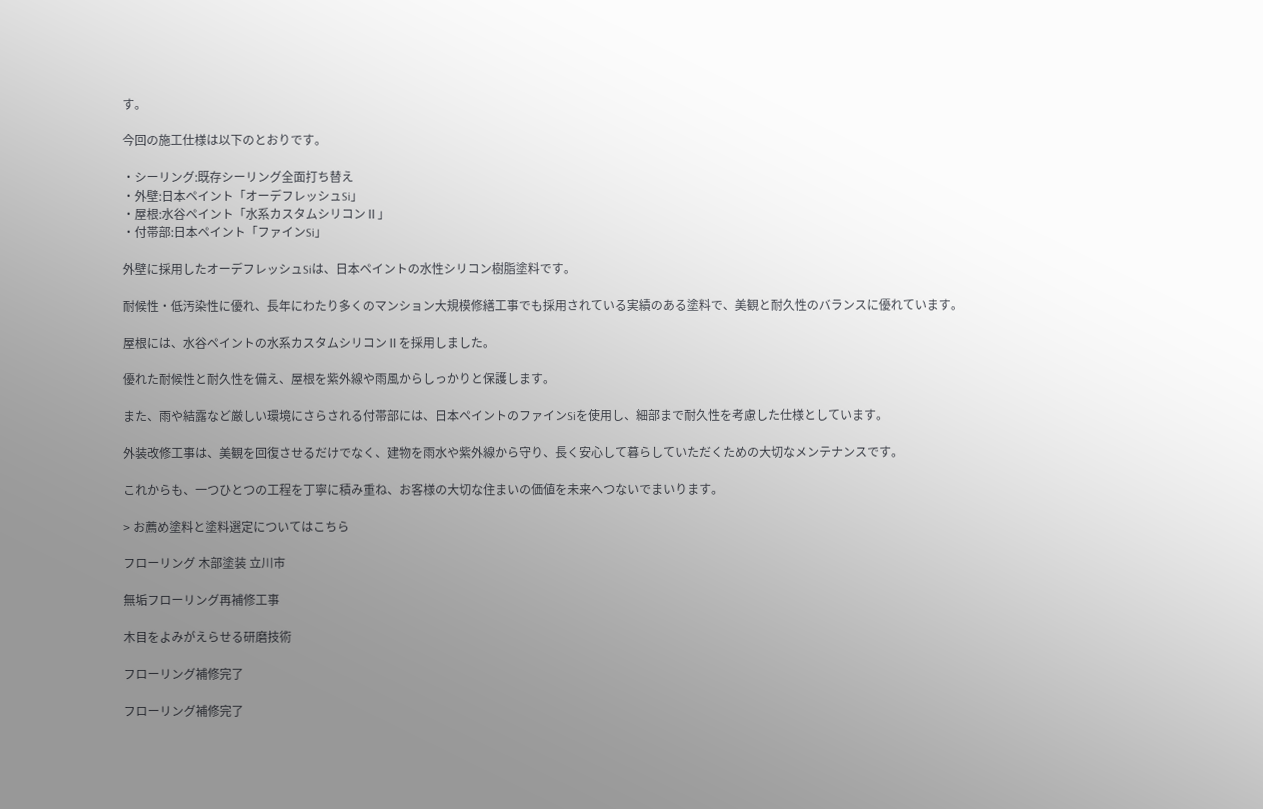す。

今回の施工仕様は以下のとおりです。

・シーリング:既存シーリング全面打ち替え
・外壁:日本ペイント「オーデフレッシュSi」
・屋根:水谷ペイント「水系カスタムシリコンⅡ」
・付帯部:日本ペイント「ファインSi」

外壁に採用したオーデフレッシュSiは、日本ペイントの水性シリコン樹脂塗料です。

耐候性・低汚染性に優れ、長年にわたり多くのマンション大規模修繕工事でも採用されている実績のある塗料で、美観と耐久性のバランスに優れています。

屋根には、水谷ペイントの水系カスタムシリコンⅡを採用しました。

優れた耐候性と耐久性を備え、屋根を紫外線や雨風からしっかりと保護します。

また、雨や結露など厳しい環境にさらされる付帯部には、日本ペイントのファインSiを使用し、細部まで耐久性を考慮した仕様としています。

外装改修工事は、美観を回復させるだけでなく、建物を雨水や紫外線から守り、長く安心して暮らしていただくための大切なメンテナンスです。

これからも、一つひとつの工程を丁寧に積み重ね、お客様の大切な住まいの価値を未来へつないでまいります。

> お薦め塗料と塗料選定についてはこちら

フローリング 木部塗装 立川市

無垢フローリング再補修工事

木目をよみがえらせる研磨技術

フローリング補修完了

フローリング補修完了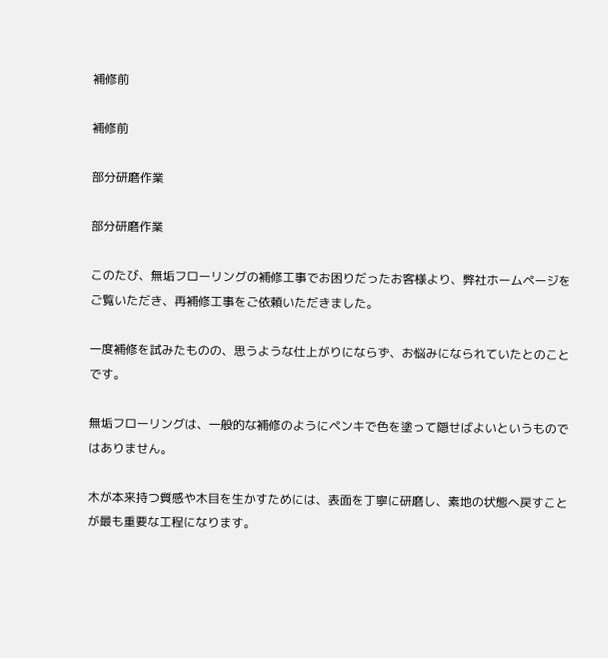補修前

補修前

部分研磨作業

部分研磨作業

このたび、無垢フローリングの補修工事でお困りだったお客様より、弊社ホームページをご覧いただき、再補修工事をご依頼いただきました。

一度補修を試みたものの、思うような仕上がりにならず、お悩みになられていたとのことです。

無垢フローリングは、一般的な補修のようにペンキで色を塗って隠せばよいというものではありません。

木が本来持つ質感や木目を生かすためには、表面を丁寧に研磨し、素地の状態へ戻すことが最も重要な工程になります。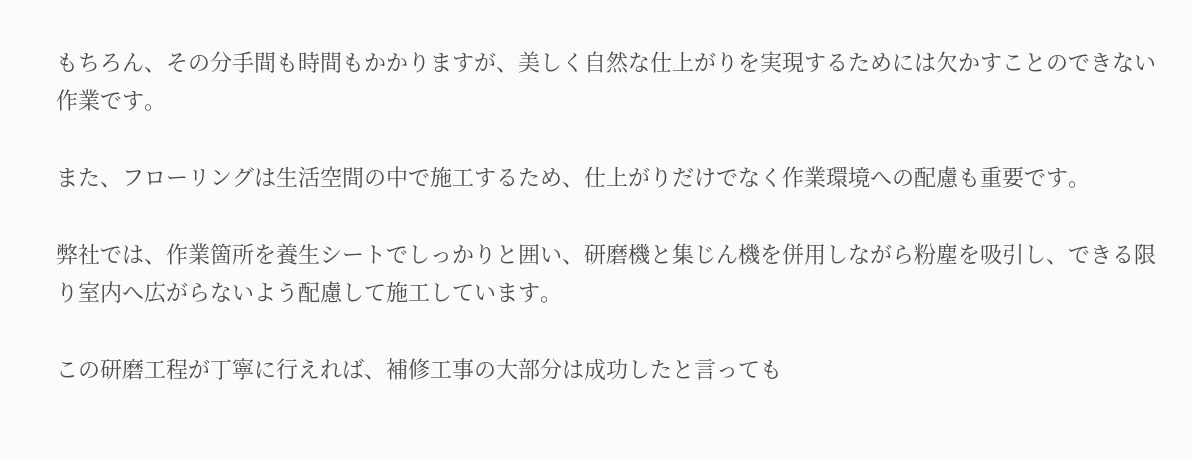もちろん、その分手間も時間もかかりますが、美しく自然な仕上がりを実現するためには欠かすことのできない作業です。

また、フローリングは生活空間の中で施工するため、仕上がりだけでなく作業環境への配慮も重要です。

弊社では、作業箇所を養生シートでしっかりと囲い、研磨機と集じん機を併用しながら粉塵を吸引し、できる限り室内へ広がらないよう配慮して施工しています。

この研磨工程が丁寧に行えれば、補修工事の大部分は成功したと言っても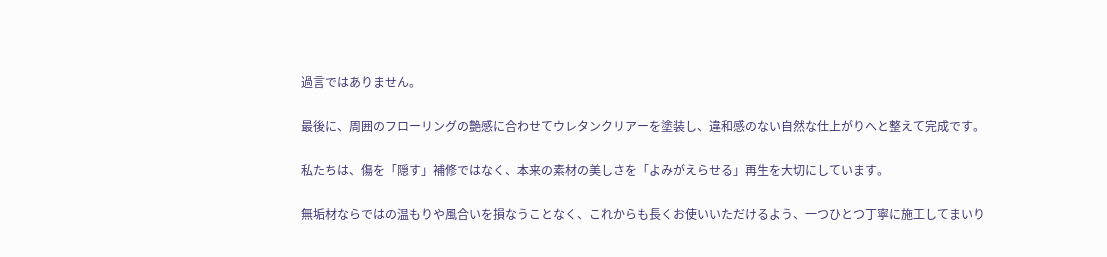過言ではありません。

最後に、周囲のフローリングの艶感に合わせてウレタンクリアーを塗装し、違和感のない自然な仕上がりへと整えて完成です。

私たちは、傷を「隠す」補修ではなく、本来の素材の美しさを「よみがえらせる」再生を大切にしています。

無垢材ならではの温もりや風合いを損なうことなく、これからも長くお使いいただけるよう、一つひとつ丁寧に施工してまいり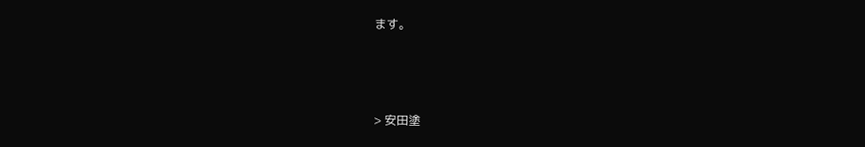ます。



> 安田塗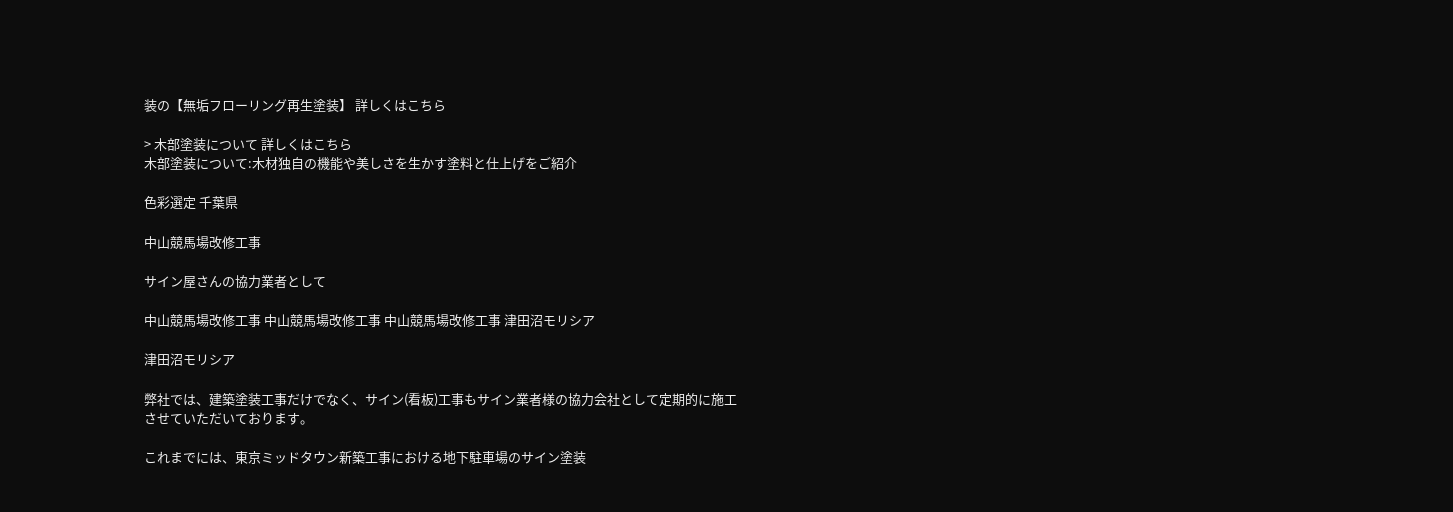装の【無垢フローリング再生塗装】 詳しくはこちら

> 木部塗装について 詳しくはこちら
木部塗装について:木材独自の機能や美しさを生かす塗料と仕上げをご紹介

色彩選定 千葉県

中山競馬場改修工事

サイン屋さんの協力業者として

中山競馬場改修工事 中山競馬場改修工事 中山競馬場改修工事 津田沼モリシア

津田沼モリシア

弊社では、建築塗装工事だけでなく、サイン(看板)工事もサイン業者様の協力会社として定期的に施工させていただいております。

これまでには、東京ミッドタウン新築工事における地下駐車場のサイン塗装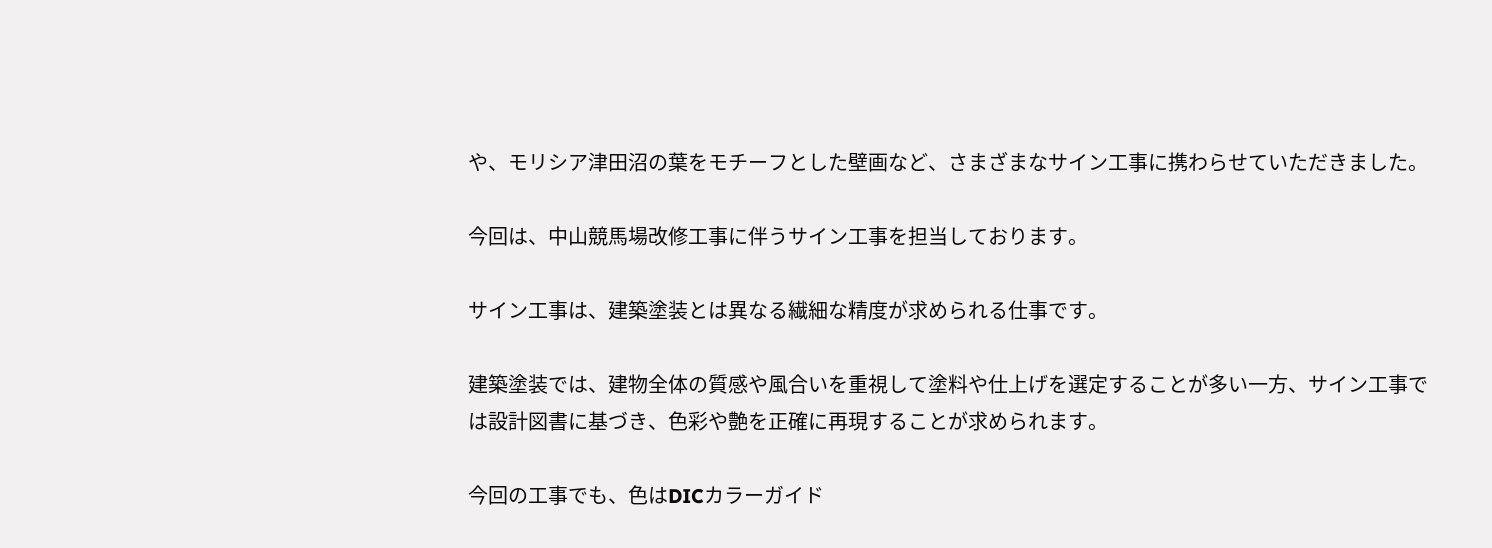や、モリシア津田沼の葉をモチーフとした壁画など、さまざまなサイン工事に携わらせていただきました。

今回は、中山競馬場改修工事に伴うサイン工事を担当しております。

サイン工事は、建築塗装とは異なる繊細な精度が求められる仕事です。

建築塗装では、建物全体の質感や風合いを重視して塗料や仕上げを選定することが多い一方、サイン工事では設計図書に基づき、色彩や艶を正確に再現することが求められます。

今回の工事でも、色はDICカラーガイド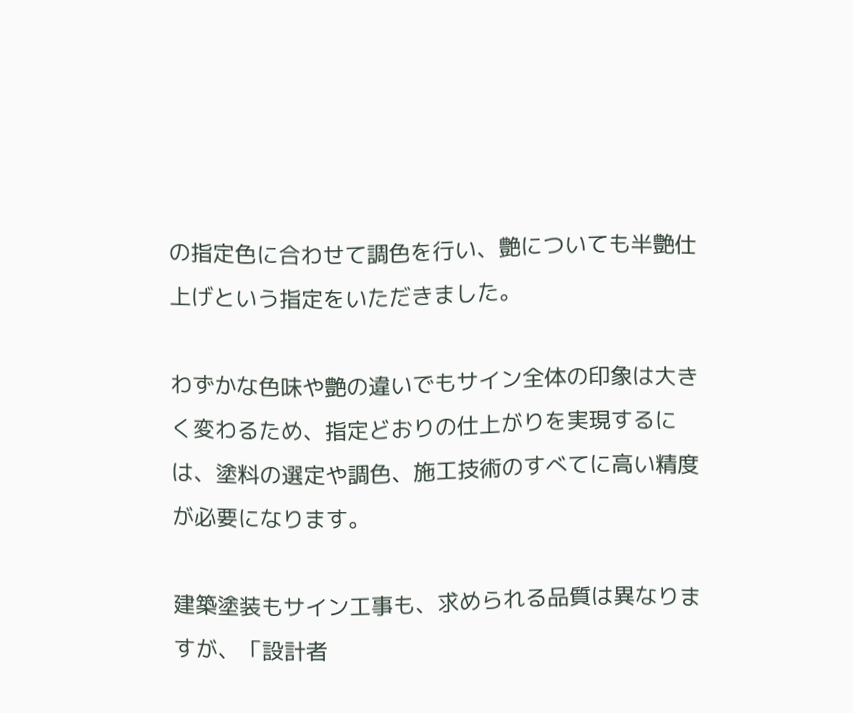の指定色に合わせて調色を行い、艶についても半艶仕上げという指定をいただきました。

わずかな色味や艶の違いでもサイン全体の印象は大きく変わるため、指定どおりの仕上がりを実現するには、塗料の選定や調色、施工技術のすべてに高い精度が必要になります。

建築塗装もサイン工事も、求められる品質は異なりますが、「設計者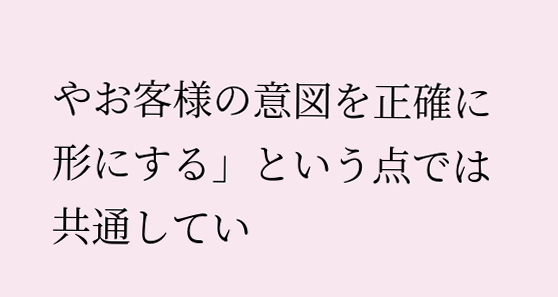やお客様の意図を正確に形にする」という点では共通してい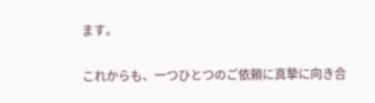ます。

これからも、一つひとつのご依頼に真摯に向き合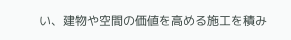い、建物や空間の価値を高める施工を積み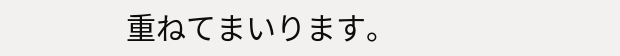重ねてまいります。